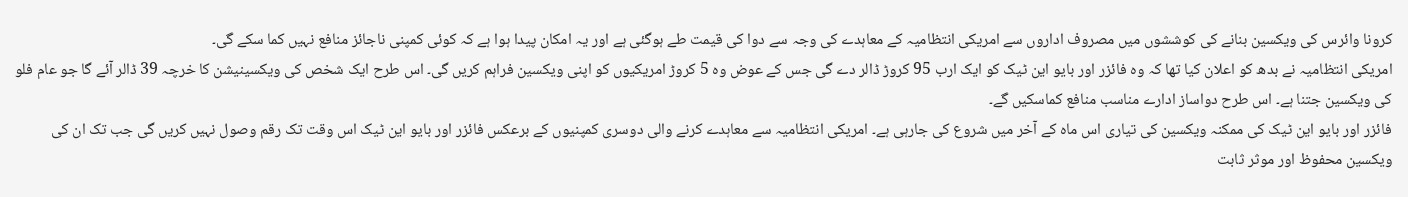کرونا وائرس کی ویکسین بنانے کی کوششوں میں مصروف اداروں سے امریکی انتظامیہ کے معاہدے کی وجہ سے دوا کی قیمت طے ہوگئی ہے اور یہ امکان پیدا ہوا ہے کہ کوئی کمپنی ناجائز منافع نہیں کما سکے گی۔
امریکی انتظامیہ نے بدھ کو اعلان کیا تھا کہ وہ فائزر اور بایو این ٹیک کو ایک ارب 95 کروڑ ڈالر دے گی جس کے عوض وہ 5 کروڑ امریکیوں کو اپنی ویکسین فراہم کریں گی۔ اس طرح ایک شخص کی ویکسینیشن کا خرچہ 39 ڈالر آئے گا جو عام فلو کی ویکسین جتنا ہے۔ اس طرح دواساز ادارے مناسب منافع کماسکیں گے۔
فائزر اور بایو این ٹیک کی ممکنہ ویکسین کی تیاری اس ماہ کے آخر میں شروع کی جارہی ہے۔ امریکی انتظامیہ سے معاہدے کرنے والی دوسری کمپنیوں کے برعکس فائزر اور بایو این ٹیک اس وقت تک رقم وصول نہیں کریں گی جب تک ان کی ویکسین محفوظ اور موثر ثابت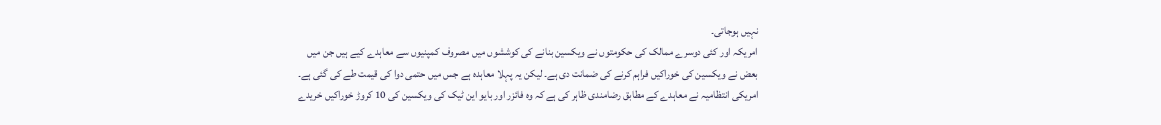نہیں ہوجاتی۔
امریکہ اور کئی دوسرے ممالک کی حکومتوں نے ویکسین بنانے کی کوششوں میں مصروف کمپنیوں سے معاہدے کیے ہیں جن میں بعض نے ویکسین کی خوراکیں فراہم کرنے کی ضمانت دی ہے۔ لیکن یہ پہلا معاہدہ ہے جس میں حتمی دوا کی قیمت طے کی گئی ہے۔
امریکی انتظامیہ نے معاہدے کے مطابق رضامندی ظاہر کی ہے کہ وہ فائزر اور بایو این ٹیک کی ویکسین کی 10 کروڑ خوراکیں خریدے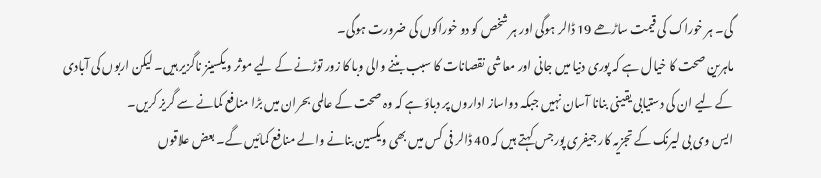گی۔ ہر خوراک کی قیمت ساڑھے 19 ڈالر ہوگی اور ہر شخص کو دو خوراکوں کی ضرورت ہوگی۔
ماہرین صحت کا خیال ہے کہ پوری دنیا میں جانی اور معاشی نقصانات کا سبب بننے والی وبا کا زور توڑنے کے لیے موثر ویکسینز ناگزیر ہیں۔ لیکن اربوں کی آبادی کے لیے ان کی دستیابی یقینی بنانا آسان نہیں جبکہ دواساز اداروں پر دباؤ ہے کہ وہ صحت کے عالمی بحران میں بڑا منافع کمانے سے گریز کریں۔
ایس وی بی لیرنک کے تجزیہ کار جیفری پورجس کہتے ہیں کہ 40 ڈالر فی کس میں بھی ویکسین بنانے والے منافع کمائیں گے۔ بعض علاقوں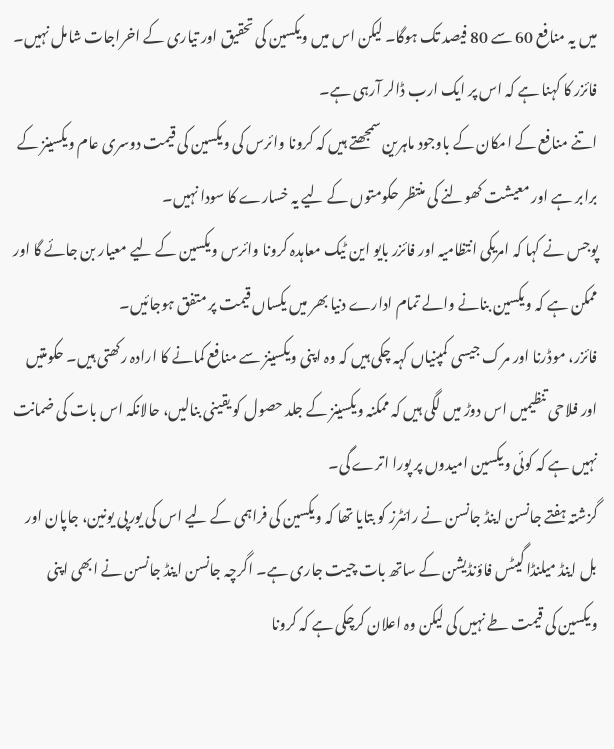میں یہ منافع 60 سے 80 فیصد تک ہوگا۔ لیکن اس میں ویکسین کی تحقیق اور تیاری کے اخراجات شامل نہیں۔ فائزر کا کہنا ہے کہ اس پر ایک ارب ڈالر آرہی ہے۔
اتنے منافع کے امکان کے باوجود ماہرین سمجھتے ہیں کہ کرونا وائرس کی ویکسین کی قیمت دوسری عام ویکسینز کے برابر ہے اور معیشت کھولنے کی منتظر حکومتوں کے لیے یہ خسارے کا سودا نہیں۔
پوجس نے کہا کہ امریکی انتظامیہ اور فائزر بایو این ٹیک معاہدہ کرونا وائرس ویکسین کے لیے معیار بن جائے گا اور ممکن ہے کہ ویکسین بنانے والے تمام ادارے دنیا بھر میں یکساں قیمت پر متفق ہوجائیں۔
فائزر، موڈرنا اور مرک جیسی کمپنیاں کہہ چکی ہیں کہ وہ اپنی ویکسینز سے منافع کمانے کا ارادہ رکھتی ہیں۔ حکومتیں اور فلاحی تنظیمیں اس دوڑ میں لگی ہیں کہ ممکنہ ویکسینز کے جلد حصول کو یقینی بنالیں، حالانکہ اس بات کی ضمانت نہیں ہے کہ کوئی ویکسین امیدوں پر پورا اترے گی۔
گزشتہ ہفتے جانسن اینڈ جانسن نے رائٹرز کو بتایا تھا کہ ویکسین کی فراہمی کے لیے اس کی یورپی یونین، جاپان اور بل اینڈ میلنڈا گیٹس فاؤنڈیشن کے ساتھ بات چیت جاری ہے۔ اگرچہ جانسن اینڈ جانسن نے ابھی اپنی ویکسین کی قیمت طے نہیں کی لیکن وہ اعلان کرچکی ہے کہ کرونا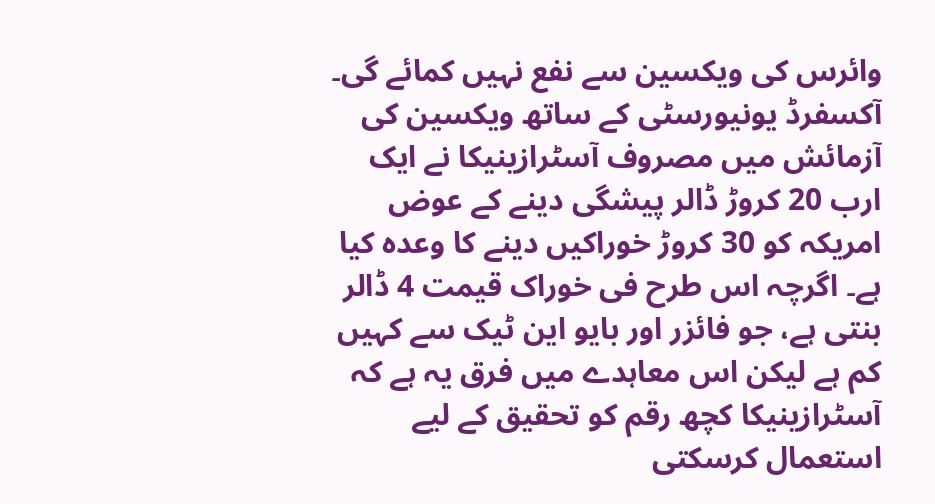وائرس کی ویکسین سے نفع نہیں کمائے گی۔
آکسفرڈ یونیورسٹی کے ساتھ ویکسین کی آزمائش میں مصروف آسٹرازینیکا نے ایک ارب 20 کروڑ ڈالر پیشگی دینے کے عوض امریکہ کو 30 کروڑ خوراکیں دینے کا وعدہ کیا ہے۔ اگرچہ اس طرح فی خوراک قیمت 4 ڈالر بنتی ہے، جو فائزر اور بایو این ٹیک سے کہیں کم ہے لیکن اس معاہدے میں فرق یہ ہے کہ آسٹرازینیکا کچھ رقم کو تحقیق کے لیے استعمال کرسکتی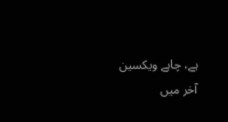ہے، چاہے ویکسین آخر میں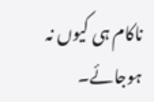ناکام ہی کیوں نہ ہوجائے۔